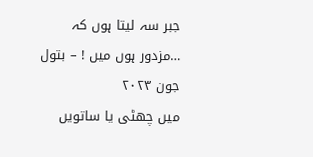جبر سہ لیتا ہوں کہ …مزدور ہوں میں ! – بتول جون ۲۰۲۳
میں چھٹی یا ساتویں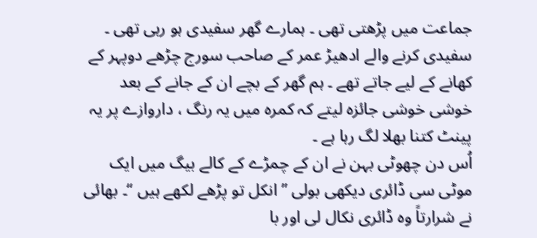جماعت میں پڑھتی تھی ۔ ہمارے گھر سفیدی ہو رہی تھی ۔ سفیدی کرنے والے ادھیڑ عمر کے صاحب سورج چڑھے دوپہر کے کھانے کے لیے جاتے تھے ۔ ہم گھر کے بچے ان کے جانے کے بعد خوشی خوشی جائزہ لیتے کہ کمرہ میں یہ رنگ ، داروازے پر یہ پینٹ کتنا بھلا لگ رہا ہے ۔
اُس دن چھوٹی بہن نے ان کے چمڑے کے کالے بیگ میں ایک موٹی سی ڈائری دیکھی بولی ’’ انکل تو پڑھے لکھے ہیں ‘‘۔ بھائی نے شرارتاً وہ ڈائری نکال لی اور با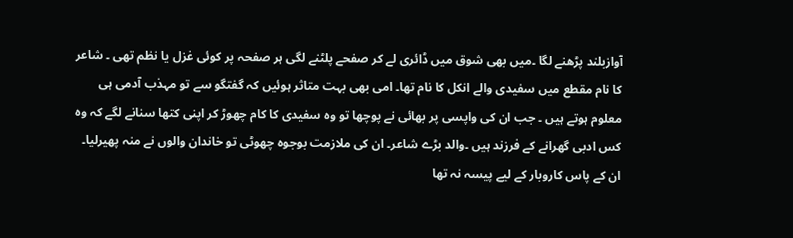آوازبلند پڑھنے لگا ۔میں بھی شوق میں ڈائری لے کر صفحے پلٹنے لگی ہر صفحہ پر کوئی غزل یا نظم تھی ۔ شاعر کا نام مقطع میں سفیدی والے انکل کا نام تھا۔ امی بھی بہت متاثر ہوئیں کہ گفتگو سے تو مہذب آدمی ہی معلوم ہوتے ہیں ۔ جب ان کی واپسی پر بھائی نے پوچھا تو وہ سفیدی کا کام چھوڑ کر اپنی کتھا سنانے لگے کہ وہ کس ادبی گھرانے کے فرزند ہیں ۔والد بڑے شاعر۔ ان کی ملازمت بوجوہ چھوٹی تو خاندان والوں نے منہ پھیرلیا۔ ان کے پاس کاروبار کے لیے پیسہ نہ تھا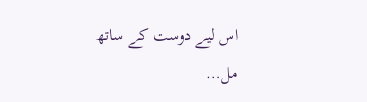اس لیے دوست کے ساتھ مل…